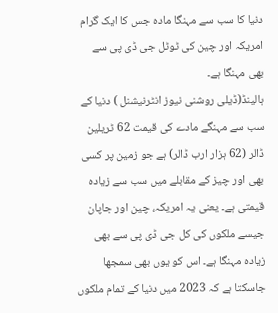دنیا کا سب سے مہنگا مادہ جس کا ایک گرام امریکہ اور چین کی ٹوٹل جی ڈی پی سے بھی مہنگا ہے۔
ہالینڈ(ڈیلی روشنی نیوز انٹرنیشنل ) دنیا کے سب سے مہنگے مادے کی قیمت 62 ٹریلین ڈالر (62 ہزار ارب ڈالر) ہے جو زمین پر کسی بھی اور چیز کے مقابلے میں سب سے زیادہ قیمتی ہے۔ یعنی یہ امریکہ، چین اور جاپان جیسے ملکوں کی کل جی ڈی پی سے بھی زیادہ مہنگا ہے۔ اس کو یوں بھی سمجھا جاسکتا ہے کہ 2023 میں دنیا کے تمام ملکوں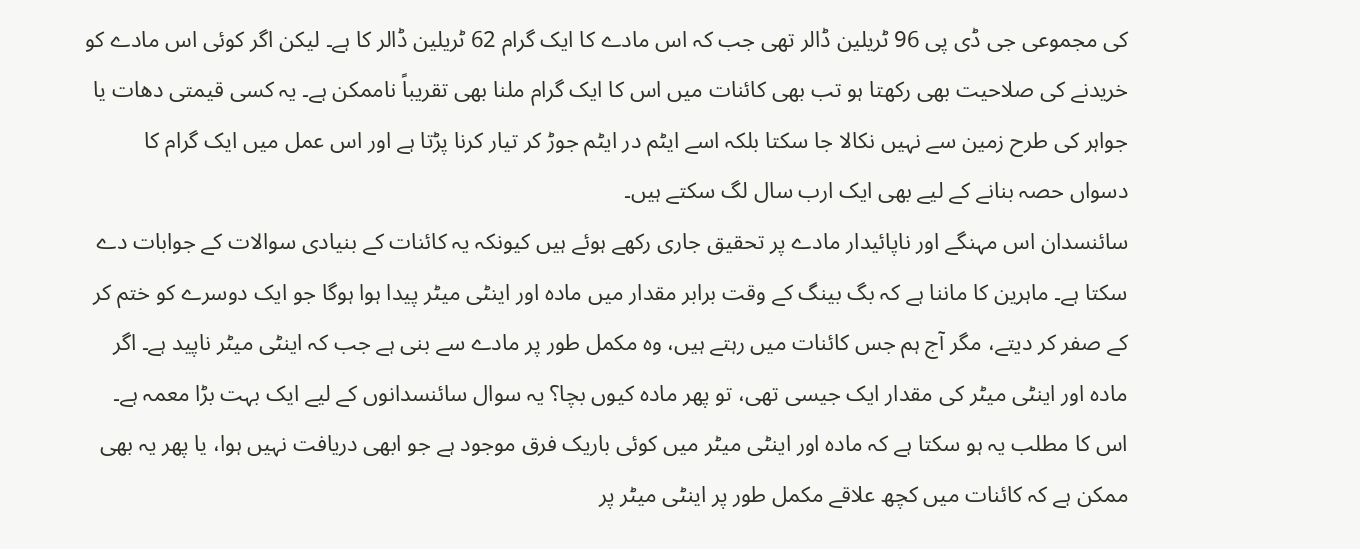کی مجموعی جی ڈی پی 96 ٹریلین ڈالر تھی جب کہ اس مادے کا ایک گرام 62 ٹریلین ڈالر کا ہے۔ لیکن اگر کوئی اس مادے کو خریدنے کی صلاحیت بھی رکھتا ہو تب بھی کائنات میں اس کا ایک گرام ملنا بھی تقریباً ناممکن ہے۔ یہ کسی قیمتی دھات یا جواہر کی طرح زمین سے نہیں نکالا جا سکتا بلکہ اسے ایٹم در ایٹم جوڑ کر تیار کرنا پڑتا ہے اور اس عمل میں ایک گرام کا دسواں حصہ بنانے کے لیے بھی ایک ارب سال لگ سکتے ہیں۔
سائنسدان اس مہنگے اور ناپائیدار مادے پر تحقیق جاری رکھے ہوئے ہیں کیونکہ یہ کائنات کے بنیادی سوالات کے جوابات دے سکتا ہے۔ ماہرین کا ماننا ہے کہ بگ بینگ کے وقت برابر مقدار میں مادہ اور اینٹی میٹر پیدا ہوا ہوگا جو ایک دوسرے کو ختم کر کے صفر کر دیتے، مگر آج ہم جس کائنات میں رہتے ہیں، وہ مکمل طور پر مادے سے بنی ہے جب کہ اینٹی میٹر ناپید ہے۔ اگر مادہ اور اینٹی میٹر کی مقدار ایک جیسی تھی، تو پھر مادہ کیوں بچا؟ یہ سوال سائنسدانوں کے لیے ایک بہت بڑا معمہ ہے۔ اس کا مطلب یہ ہو سکتا ہے کہ مادہ اور اینٹی میٹر میں کوئی باریک فرق موجود ہے جو ابھی دریافت نہیں ہوا، یا پھر یہ بھی ممکن ہے کہ کائنات میں کچھ علاقے مکمل طور پر اینٹی میٹر پر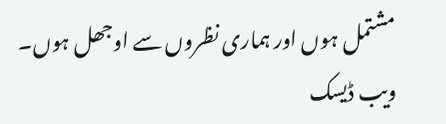مشتمل ہوں اور ہماری نظروں سے اوجھل ہوں۔
ویب ڈیسک